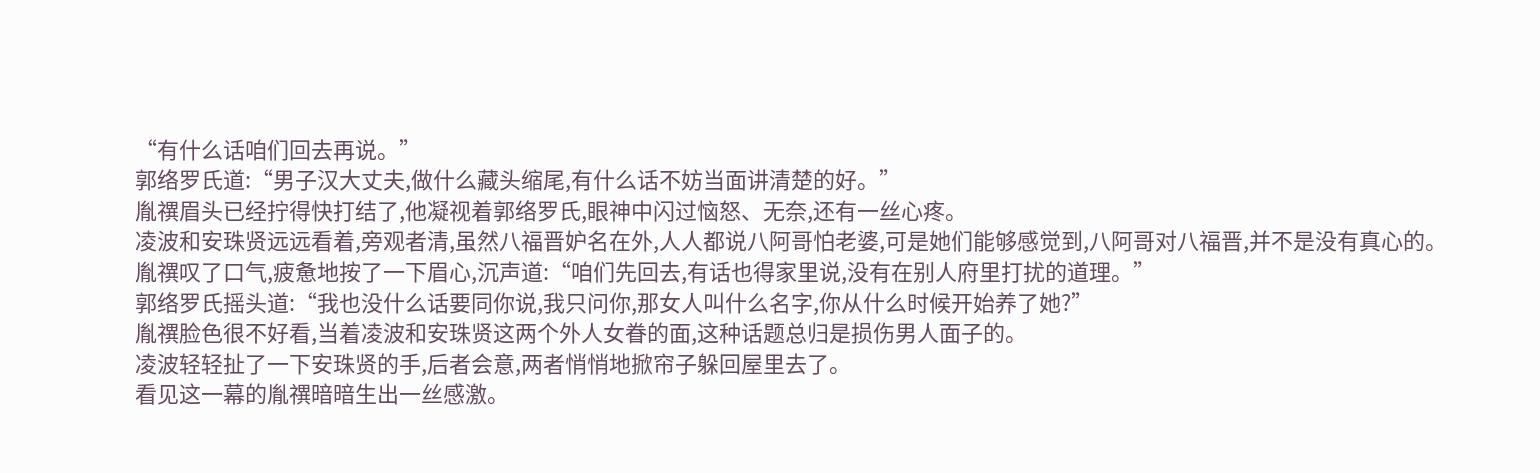“有什么话咱们回去再说。”
郭络罗氏道:“男子汉大丈夫,做什么藏头缩尾,有什么话不妨当面讲清楚的好。”
胤禩眉头已经拧得快打结了,他凝视着郭络罗氏,眼神中闪过恼怒、无奈,还有一丝心疼。
凌波和安珠贤远远看着,旁观者清,虽然八福晋妒名在外,人人都说八阿哥怕老婆,可是她们能够感觉到,八阿哥对八福晋,并不是没有真心的。
胤禩叹了口气,疲惫地按了一下眉心,沉声道:“咱们先回去,有话也得家里说,没有在别人府里打扰的道理。”
郭络罗氏摇头道:“我也没什么话要同你说,我只问你,那女人叫什么名字,你从什么时候开始养了她?”
胤禩脸色很不好看,当着凌波和安珠贤这两个外人女眷的面,这种话题总归是损伤男人面子的。
凌波轻轻扯了一下安珠贤的手,后者会意,两者悄悄地掀帘子躲回屋里去了。
看见这一幕的胤禩暗暗生出一丝感激。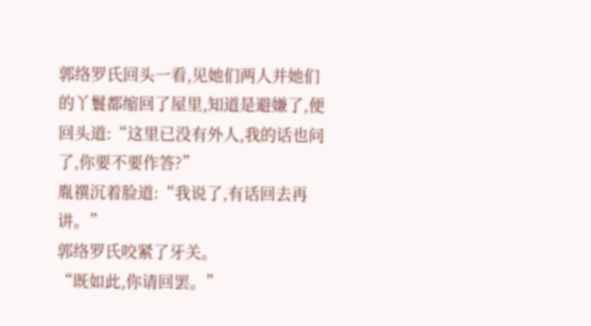郭络罗氏回头一看,见她们两人并她们的丫鬟都缩回了屋里,知道是避嫌了,便回头道:“这里已没有外人,我的话也问了,你要不要作答?”
胤禩沉着脸道:“我说了,有话回去再讲。”
郭络罗氏咬紧了牙关。
“既如此,你请回罢。”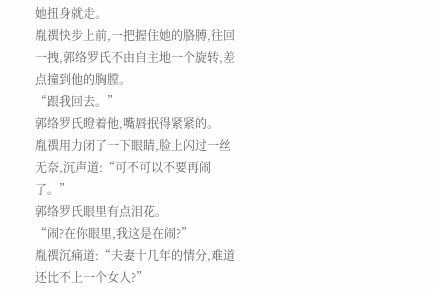她扭身就走。
胤禩快步上前,一把握住她的胳膊,往回一拽,郭络罗氏不由自主地一个旋转,差点撞到他的胸膛。
“跟我回去。”
郭络罗氏瞪着他,嘴唇抿得紧紧的。
胤禩用力闭了一下眼睛,脸上闪过一丝无奈,沉声道:“可不可以不要再闹了。”
郭络罗氏眼里有点泪花。
“闹?在你眼里,我这是在闹?”
胤禩沉痛道:“夫妻十几年的情分,难道还比不上一个女人?”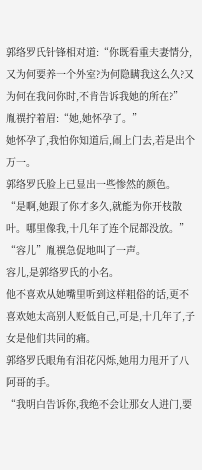郭络罗氏针锋相对道:“你既看重夫妻情分,又为何要养一个外室?为何隐瞒我这么久?又为何在我问你时,不肯告诉我她的所在?”
胤禩拧着眉:“她,她怀孕了。”
她怀孕了,我怕你知道后,闹上门去,若是出个万一。
郭络罗氏脸上已显出一些惨然的颜色。
“是啊,她跟了你才多久,就能为你开枝散叶。哪里像我,十几年了连个屁都没放。”
“容儿”胤禩急促地叫了一声。
容儿,是郭络罗氏的小名。
他不喜欢从她嘴里听到这样粗俗的话,更不喜欢她太高别人贬低自己,可是,十几年了,子女是他们共同的痛。
郭络罗氏眼角有泪花闪烁,她用力甩开了八阿哥的手。
“我明白告诉你,我绝不会让那女人进门,要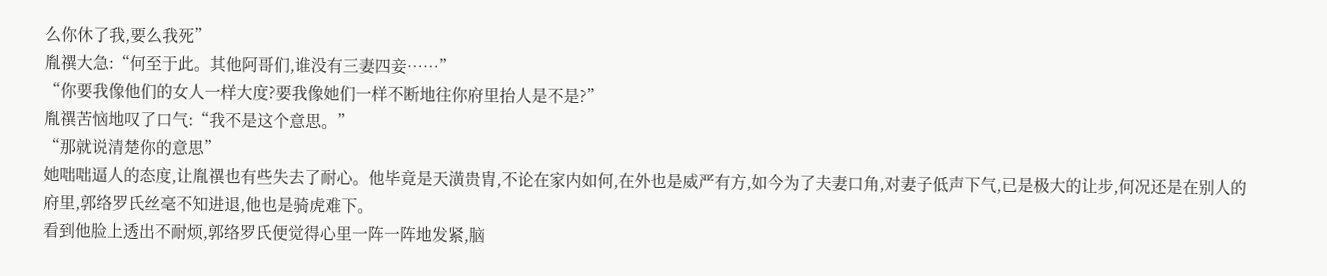么你休了我,要么我死”
胤禩大急:“何至于此。其他阿哥们,谁没有三妻四妾……”
“你要我像他们的女人一样大度?要我像她们一样不断地往你府里抬人是不是?”
胤禩苦恼地叹了口气:“我不是这个意思。”
“那就说清楚你的意思”
她咄咄逼人的态度,让胤禩也有些失去了耐心。他毕竟是天潢贵胄,不论在家内如何,在外也是威严有方,如今为了夫妻口角,对妻子低声下气,已是极大的让步,何况还是在别人的府里,郭络罗氏丝毫不知进退,他也是骑虎难下。
看到他脸上透出不耐烦,郭络罗氏便觉得心里一阵一阵地发紧,脑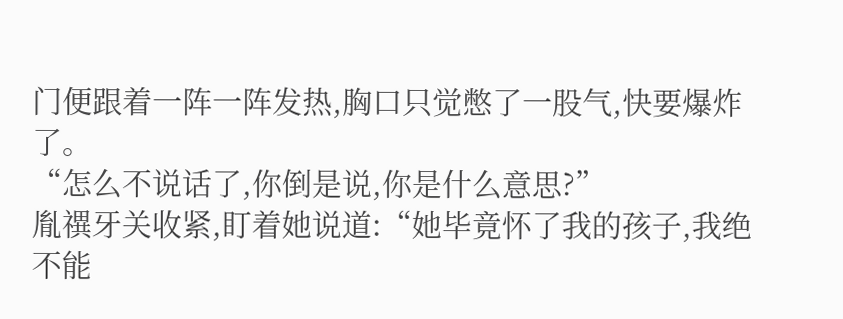门便跟着一阵一阵发热,胸口只觉憋了一股气,快要爆炸了。
“怎么不说话了,你倒是说,你是什么意思?”
胤禩牙关收紧,盯着她说道:“她毕竟怀了我的孩子,我绝不能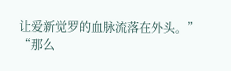让爱新觉罗的血脉流落在外头。”
“那么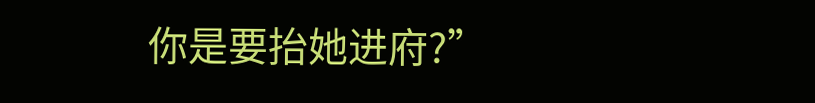你是要抬她进府?”